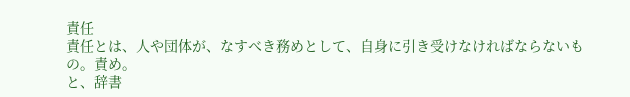責任
責任とは、人や団体が、なすべき務めとして、自身に引き受けなければならないもの。責め。
と、辞書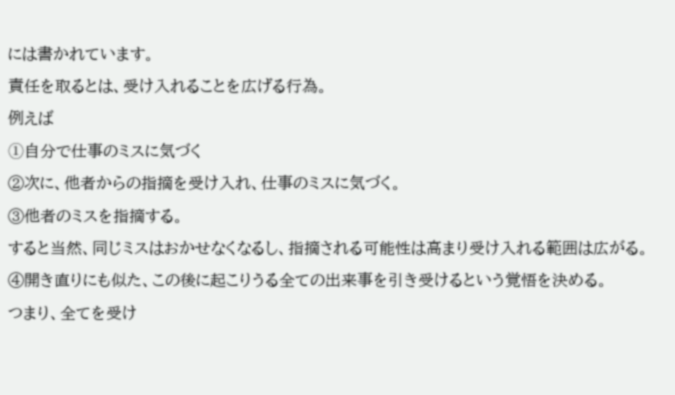には書かれています。
責任を取るとは、受け入れることを広げる行為。
例えば
➀自分で仕事のミスに気づく
②次に、他者からの指摘を受け入れ、仕事のミスに気づく。
③他者のミスを指摘する。
すると当然、同じミスはおかせなくなるし、指摘される可能性は高まり受け入れる範囲は広がる。
④開き直りにも似た、この後に起こりうる全ての出来事を引き受けるという覚悟を決める。
つまり、全てを受け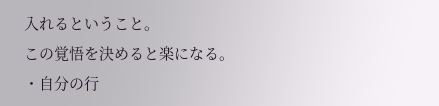入れるということ。
この覚悟を決めると楽になる。
・自分の行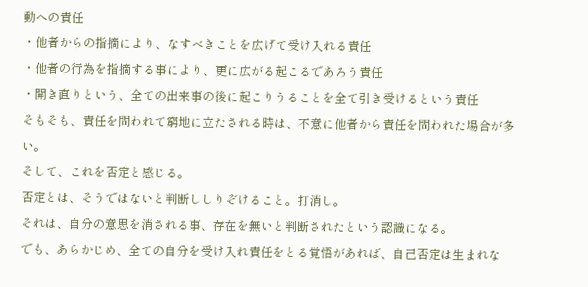動への責任
・他者からの指摘により、なすべきことを広げて受け入れる責任
・他者の行為を指摘する事により、更に広がる起こるであろう責任
・開き直りという、全ての出来事の後に起こりうることを全て引き受けるという責任
そもそも、責任を問われて窮地に立たされる時は、不意に他者から責任を問われた場合が多い。
そして、これを否定と感じる。
否定とは、そうではないと判断ししりぞけること。打消し。
それは、自分の意思を消される事、存在を無いと判断されたという認識になる。
でも、あらかじめ、全ての自分を受け入れ責任をとる覚悟があれば、自己否定は生まれな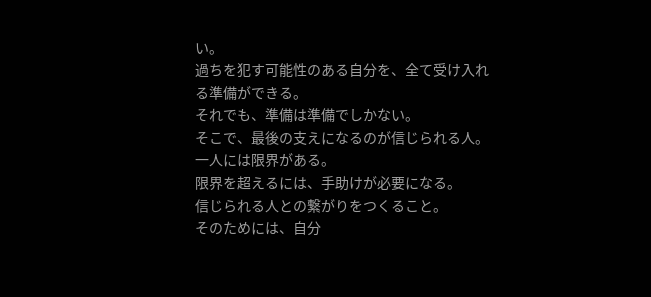い。
過ちを犯す可能性のある自分を、全て受け入れる準備ができる。
それでも、準備は準備でしかない。
そこで、最後の支えになるのが信じられる人。
一人には限界がある。
限界を超えるには、手助けが必要になる。
信じられる人との繋がりをつくること。
そのためには、自分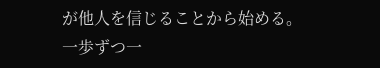が他人を信じることから始める。
一歩ずつ一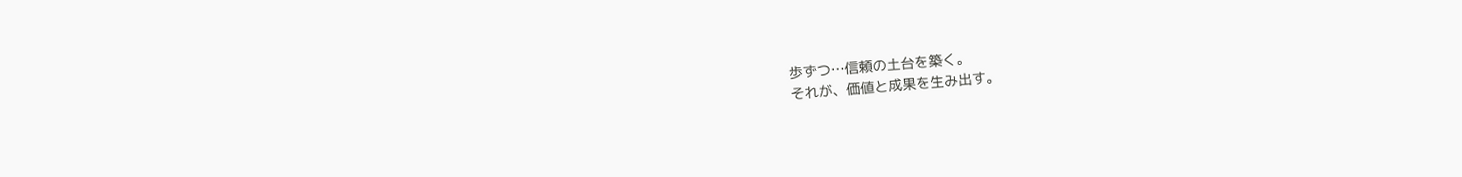歩ずつ…信頼の土台を築く。
それが、価値と成果を生み出す。